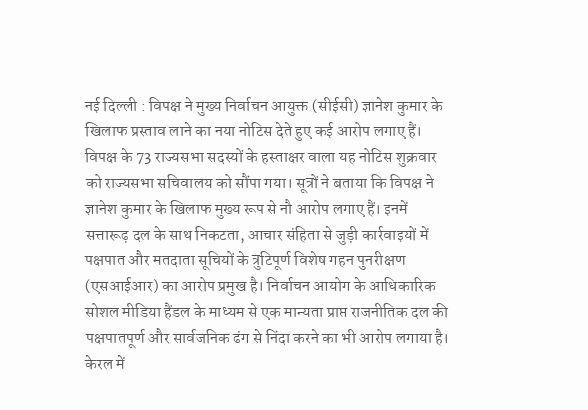नई दिल्ली : विपक्ष ने मुख्य निर्वाचन आयुक्त (सीईसी) ज्ञानेश कुमार के खिलाफ प्रस्ताव लाने का नया नोटिस देते हुए कई आरोप लगाए हैं। विपक्ष के 73 राज्यसभा सदस्यों के हस्ताक्षर वाला यह नोटिस शुक्रवार को राज्यसभा सचिवालय को सौंपा गया। सूत्रों ने बताया कि विपक्ष ने ज्ञानेश कुमार के खिलाफ मुख्य रूप से नौ आरोप लगाए हैं। इनमें सत्तारूढ़ दल के साथ निकटता, आचार संहिता से जुड़ी कार्रवाइयों में पक्षपात और मतदाता सूचियों के त्रुटिपूर्ण विशेष गहन पुनरीक्षण (एसआईआर) का आरोप प्रमुख है। निर्वाचन आयोग के आधिकारिक सोशल मीडिया हैंडल के माध्यम से एक मान्यता प्राप्त राजनीतिक दल की पक्षपातपूर्ण और सार्वजनिक ढंग से निंदा करने का भी आरोप लगाया है। केरल में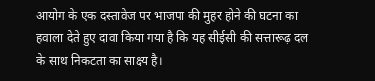आयोग के एक दस्तावेज पर भाजपा की मुहर होने की घटना का हवाला देते हुए दावा किया गया है कि यह सीईसी की सत्तारूढ़ दल के साथ निकटता का साक्ष्य है।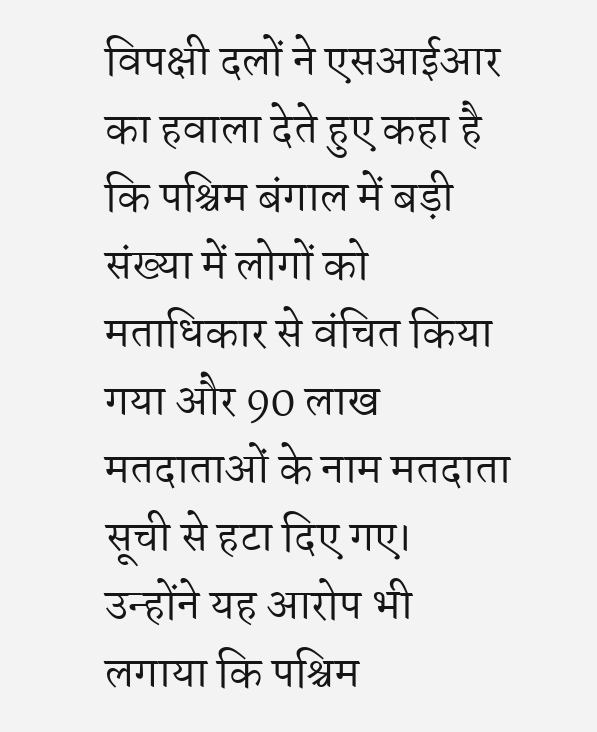विपक्षी दलों ने एसआईआर का हवाला देते हुए कहा है कि पश्चिम बंगाल में बड़ी संख्या में लोगों को मताधिकार से वंचित किया गया और 90 लाख मतदाताओं के नाम मतदाता सूची से हटा दिए गए। उन्होंने यह आरोप भी लगाया कि पश्चिम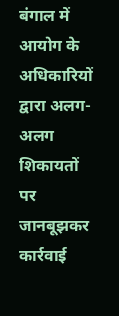बंगाल में आयोग के अधिकारियों द्वारा अलग-अलग शिकायतों पर जानबूझकर कार्रवाई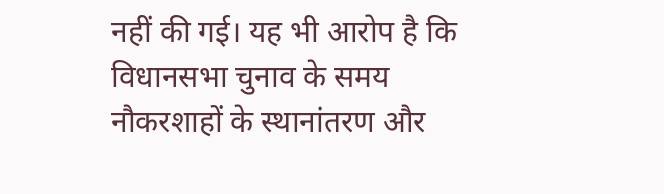नहीं की गई। यह भी आरोप है कि विधानसभा चुनाव के समय नौकरशाहों के स्थानांतरण और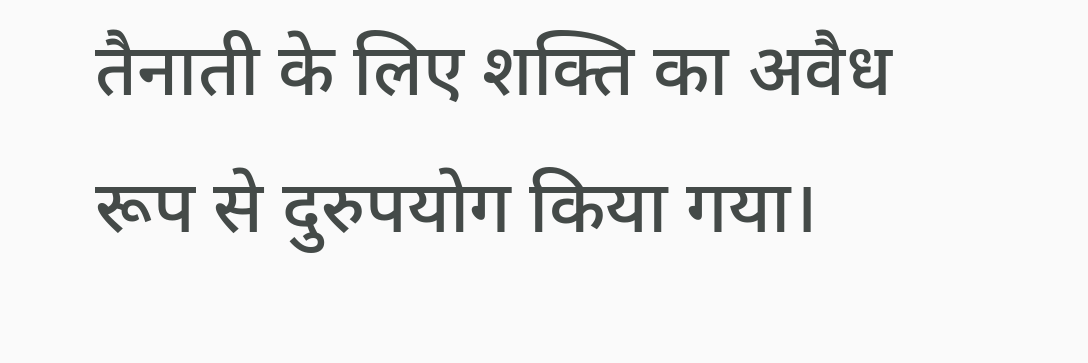तैनाती के लिए शक्ति का अवैध रूप से दुरुपयोग किया गया।